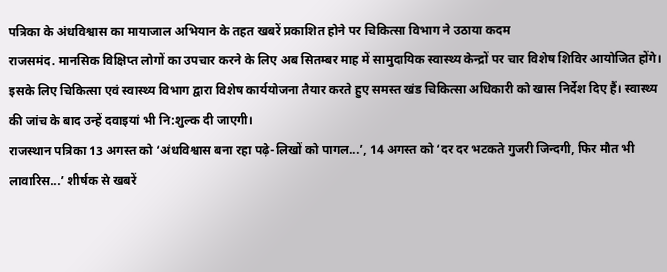पत्रिका के अंधविश्वास का मायाजाल अभियान के तहत खबरें प्रकाशित होने पर चिकित्सा विभाग ने उठाया कदम
राजसमंद. मानसिक विक्षिप्त लोगों का उपचार करने के लिए अब सितम्बर माह में सामुदायिक स्वास्थ्य केन्द्रों पर चार विशेष शिविर आयोजित होंगे। इसके लिए चिकित्सा एवं स्वास्थ्य विभाग द्वारा विशेष कार्ययोजना तैयार करते हुए समस्त खंड चिकित्सा अधिकारी को खास निर्देश दिए हैं। स्वास्थ्य की जांच के बाद उन्हें दवाइयां भी नि:शुल्क दी जाएगी।
राजस्थान पत्रिका 13 अगस्त को ‘अंधविश्वास बना रहा पढ़े-लिखों को पागल...’, 14 अगस्त को ‘दर दर भटकते गुजरी जिन्दगी, फिर मौत भी लावारिस...’ शीर्षक से खबरें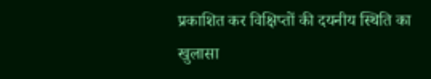प्रकाशित कर विक्षिप्तों की दयनीय स्थिति का खुलासा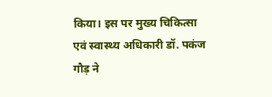किया। इस पर मुख्य चिकित्सा एवं स्वास्थ्य अधिकारी डॉ. पकंज गौड़ ने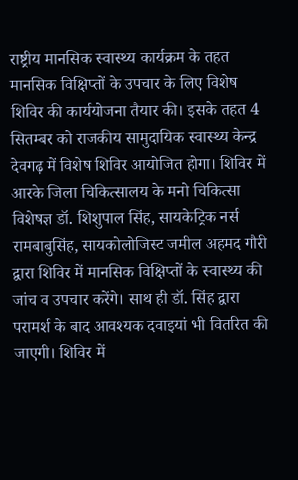राष्ट्रीय मानसिक स्वास्थ्य कार्यक्रम के तहत मानसिक विक्षिप्तों के उपचार के लिए विशेष शिविर की कार्ययोजना तैयार की। इसके तहत 4 सितम्बर को राजकीय सामुदायिक स्वास्थ्य केन्द्र देवगढ़ में विशेष शिविर आयोजित होगा। शिविर में आरके जिला चिकित्सालय के मनो चिकित्सा विशेषज्ञ डॉ. शिशुपाल सिंह, सायकेट्रिक नर्स रामबाबुसिंह, सायकोलोजिस्ट जमील अहमद गौरी द्वारा शिविर में मानसिक विक्षिप्तों के स्वास्थ्य की जांच व उपचार करेंगे। साथ ही डॉ. सिंह द्वारा परामर्श के बाद आवश्यक दवाइयां भी वितरित की जाएगी। शिविर में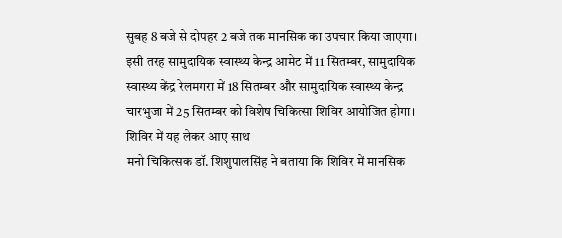सुबह 8 बजे से दोपहर 2 बजे तक मानसिक का उपचार किया जाएगा। इसी तरह सामुदायिक स्वास्थ्य केन्द्र आमेट में 11 सितम्बर, सामुदायिक स्वास्थ्य केंद्र रेलमगरा में 18 सितम्बर और सामुदायिक स्वास्थ्य केन्द्र चारभुजा में 25 सितम्बर को विशेष चिकित्सा शिविर आयोजित होगा।
शिविर में यह लेकर आए साथ
मनो चिकित्सक डॉ. शिशुपालसिंह ने बताया कि शिविर में मानसिक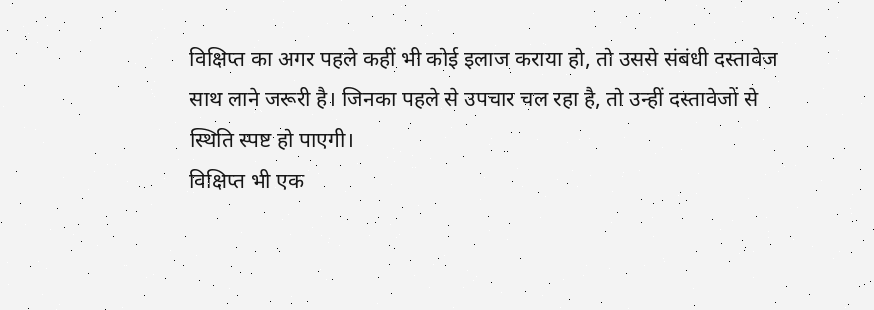विक्षिप्त का अगर पहले कहीं भी कोई इलाज कराया हो, तो उससे संबंधी दस्तावेज साथ लाने जरूरी है। जिनका पहले से उपचार चल रहा है, तो उन्हीं दस्तावेजों से स्थिति स्पष्ट हो पाएगी।
विक्षिप्त भी एक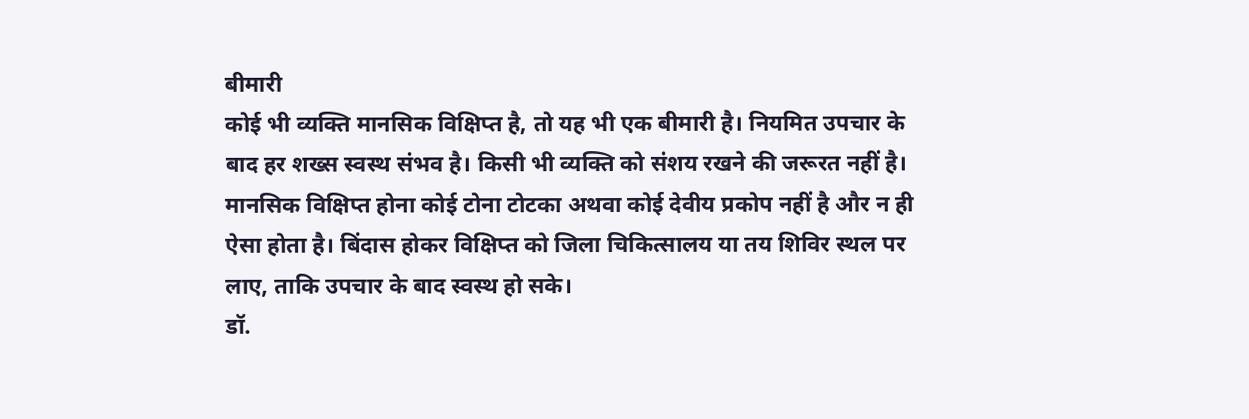बीमारी
कोई भी व्यक्ति मानसिक विक्षिप्त है, तो यह भी एक बीमारी है। नियमित उपचार के बाद हर शख्स स्वस्थ संभव है। किसी भी व्यक्ति को संशय रखने की जरूरत नहीं है। मानसिक विक्षिप्त होना कोई टोना टोटका अथवा कोई देवीय प्रकोप नहीं है और न ही ऐसा होता है। बिंदास होकर विक्षिप्त को जिला चिकित्सालय या तय शिविर स्थल पर लाए, ताकि उपचार के बाद स्वस्थ हो सके।
डॉ.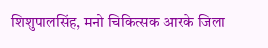शिशुपालसिंह, मनो चिकित्सक आरके जिला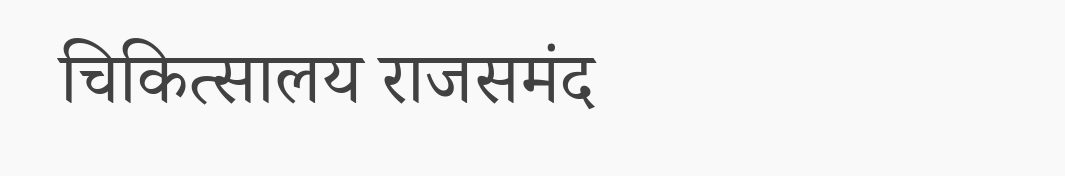चिकित्सालय राजसमंद